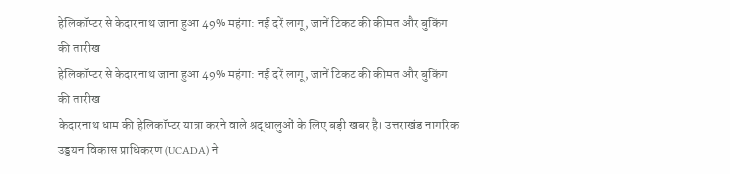हेलिकॉप्टर से केदारनाथ जाना हुआ 49% महंगा: नई दरें लागू, जानें टिकट की कीमत और बुकिंग की तारीख
हेलिकॉप्टर से केदारनाथ जाना हुआ 49% महंगा: नई दरें लागू, जानें टिकट की कीमत और बुकिंग की तारीख
केदारनाथ धाम की हेलिकॉप्टर यात्रा करने वाले श्रद्धालुओं के लिए बड़ी खबर है। उत्तराखंड नागरिक उड्डयन विकास प्राधिकरण (UCADA) ने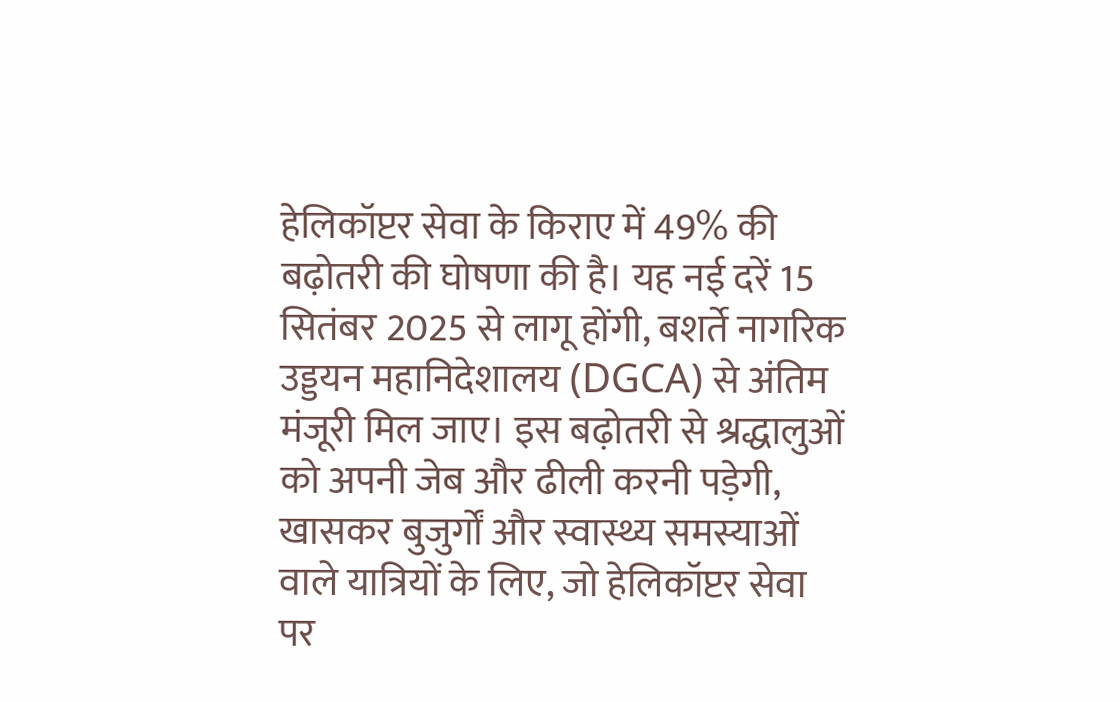हेलिकॉप्टर सेवा के किराए में 49% की बढ़ोतरी की घोषणा की है। यह नई दरें 15 सितंबर 2025 से लागू होंगी, बशर्ते नागरिक उड्डयन महानिदेशालय (DGCA) से अंतिम मंजूरी मिल जाए। इस बढ़ोतरी से श्रद्धालुओं को अपनी जेब और ढीली करनी पड़ेगी, खासकर बुजुर्गों और स्वास्थ्य समस्याओं वाले यात्रियों के लिए, जो हेलिकॉप्टर सेवा पर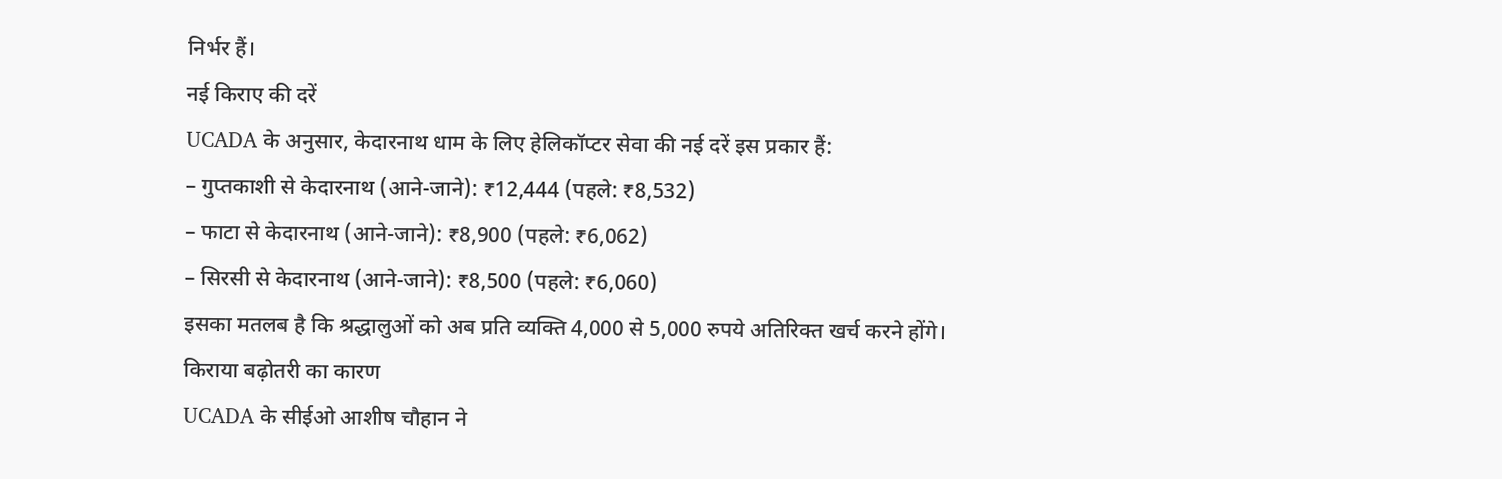निर्भर हैं।
नई किराए की दरें
UCADA के अनुसार, केदारनाथ धाम के लिए हेलिकॉप्टर सेवा की नई दरें इस प्रकार हैं:
– गुप्तकाशी से केदारनाथ (आने-जाने): ₹12,444 (पहले: ₹8,532)
– फाटा से केदारनाथ (आने-जाने): ₹8,900 (पहले: ₹6,062)
– सिरसी से केदारनाथ (आने-जाने): ₹8,500 (पहले: ₹6,060)
इसका मतलब है कि श्रद्धालुओं को अब प्रति व्यक्ति 4,000 से 5,000 रुपये अतिरिक्त खर्च करने होंगे।
किराया बढ़ोतरी का कारण
UCADA के सीईओ आशीष चौहान ने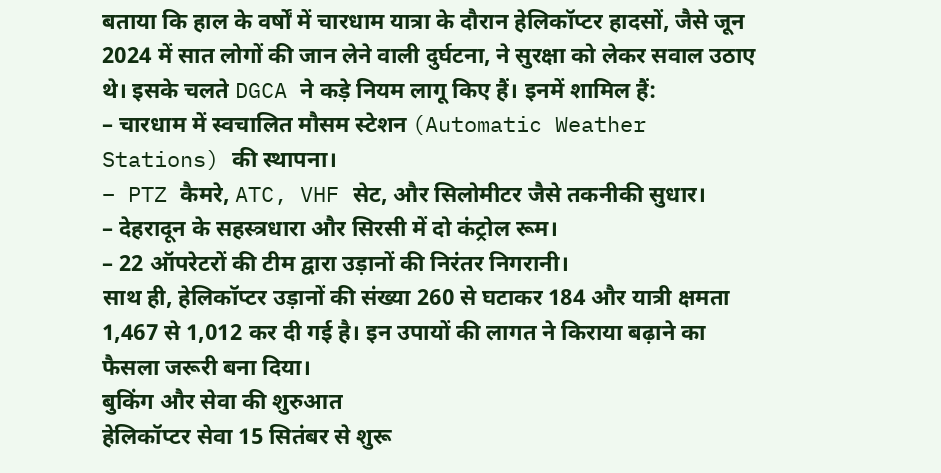बताया कि हाल के वर्षों में चारधाम यात्रा के दौरान हेलिकॉप्टर हादसों, जैसे जून 2024 में सात लोगों की जान लेने वाली दुर्घटना, ने सुरक्षा को लेकर सवाल उठाए थे। इसके चलते DGCA ने कड़े नियम लागू किए हैं। इनमें शामिल हैं:
– चारधाम में स्वचालित मौसम स्टेशन (Automatic Weather Stations) की स्थापना।
– PTZ कैमरे, ATC, VHF सेट, और सिलोमीटर जैसे तकनीकी सुधार।
– देहरादून के सहस्त्रधारा और सिरसी में दो कंट्रोल रूम।
– 22 ऑपरेटरों की टीम द्वारा उड़ानों की निरंतर निगरानी।
साथ ही, हेलिकॉप्टर उड़ानों की संख्या 260 से घटाकर 184 और यात्री क्षमता 1,467 से 1,012 कर दी गई है। इन उपायों की लागत ने किराया बढ़ाने का फैसला जरूरी बना दिया।
बुकिंग और सेवा की शुरुआत
हेलिकॉप्टर सेवा 15 सितंबर से शुरू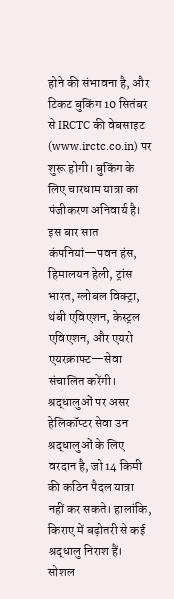होने की संभावना है, और टिकट बुकिंग 10 सितंबर से IRCTC की वेबसाइट (www.irctc.co.in) पर शुरू होगी। बुकिंग के लिए चारधाम यात्रा का पंजीकरण अनिवार्य है। इस बार सात कंपनियां—पवन हंस, हिमालयन हेली, ट्रांस भारत, ग्लोबल विक्ट्रा, थंबी एविएशन, केस्ट्रल एविएशन, और एयरो एयरक्राफ्ट—सेवा संचालित करेंगी।
श्रद्धालुओं पर असर
हेलिकॉप्टर सेवा उन श्रद्धालुओं के लिए वरदान है, जो 14 किमी की कठिन पैदल यात्रा नहीं कर सकते। हालांकि, किराए में बढ़ोतरी से कई श्रद्धालु निराश हैं। सोशल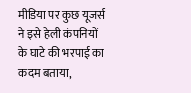मीडिया पर कुछ यूजर्स ने इसे हेली कंपनियों के घाटे की भरपाई का कदम बताया,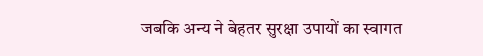जबकि अन्य ने बेहतर सुरक्षा उपायों का स्वागत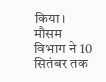किया। मौसम विभाग ने 10 सितंबर तक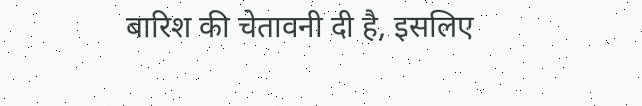बारिश की चेतावनी दी है, इसलिए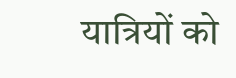यात्रियों को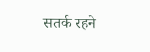सतर्क रहने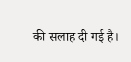की सलाह दी गई है।